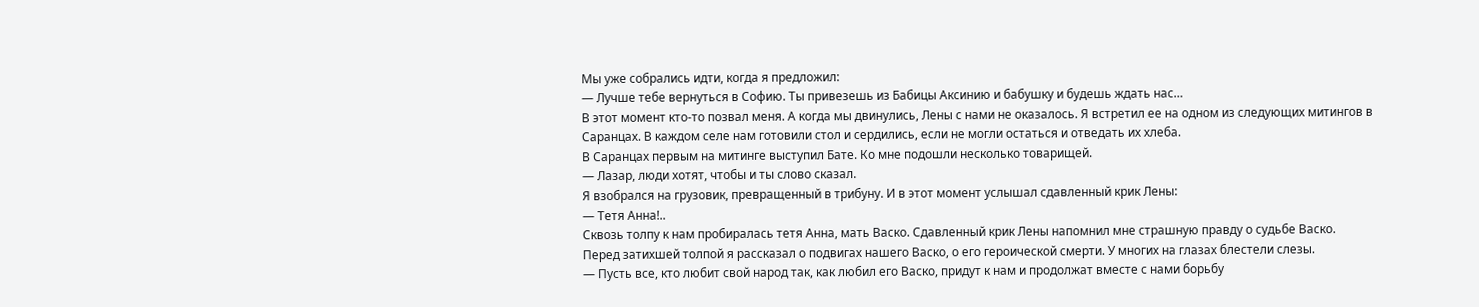Мы уже собрались идти, когда я предложил:
— Лучше тебе вернуться в Софию. Ты привезешь из Бабицы Аксинию и бабушку и будешь ждать нас…
В этот момент кто-то позвал меня. А когда мы двинулись, Лены с нами не оказалось. Я встретил ее на одном из следующих митингов в Саранцах. В каждом селе нам готовили стол и сердились, если не могли остаться и отведать их хлеба.
В Саранцах первым на митинге выступил Бате. Ко мне подошли несколько товарищей.
— Лазар, люди хотят, чтобы и ты слово сказал.
Я взобрался на грузовик, превращенный в трибуну. И в этот момент услышал сдавленный крик Лены:
— Тетя Анна!..
Сквозь толпу к нам пробиралась тетя Анна, мать Васко. Сдавленный крик Лены напомнил мне страшную правду о судьбе Васко.
Перед затихшей толпой я рассказал о подвигах нашего Васко, о его героической смерти. У многих на глазах блестели слезы.
— Пусть все, кто любит свой народ так, как любил его Васко, придут к нам и продолжат вместе с нами борьбу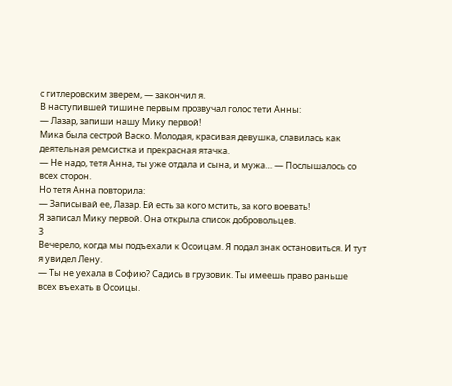с гитлеровским зверем, — закончил я.
В наступившей тишине первым прозвучал голос тети Анны:
— Лазар, запиши нашу Мику первой!
Мика была сестрой Васко. Молодая, красивая девушка, славилась как деятельная ремсистка и прекрасная ятачка.
— Не надо, тетя Анна, ты уже отдала и сына, и мужа… — Послышалось со всех сторон.
Но тетя Анна повторила:
— Записывай ее, Лазар. Ей есть за кого мстить, за кого воевать!
Я записал Мику первой. Она открыла список добровольцев.
3
Вечерело, когда мы подъехали к Осоицам. Я подал знак остановиться. И тут я увидел Лену.
— Ты не уехала в Софию? Садись в грузовик. Ты имеешь право раньше всех въехать в Осоицы.